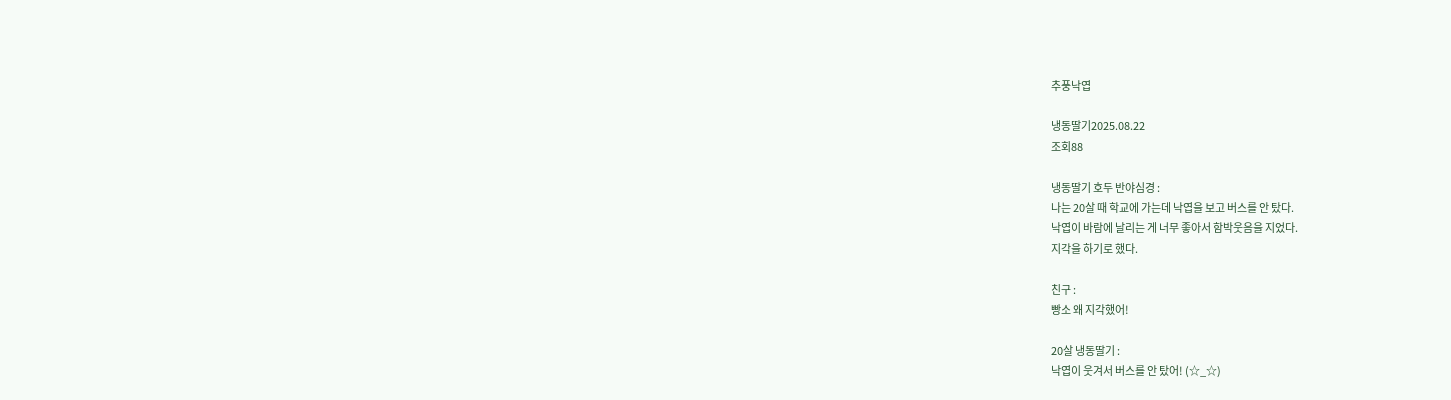추풍낙엽

냉동딸기2025.08.22
조회88

냉동딸기 호두 반야심경 :
나는 20살 때 학교에 가는데 낙엽을 보고 버스를 안 탔다.
낙엽이 바람에 날리는 게 너무 좋아서 함박웃음을 지었다.
지각을 하기로 했다.

친구 :
빵소 왜 지각했어!

20살 냉동딸기 :
낙엽이 웃겨서 버스를 안 탔어! (☆_☆)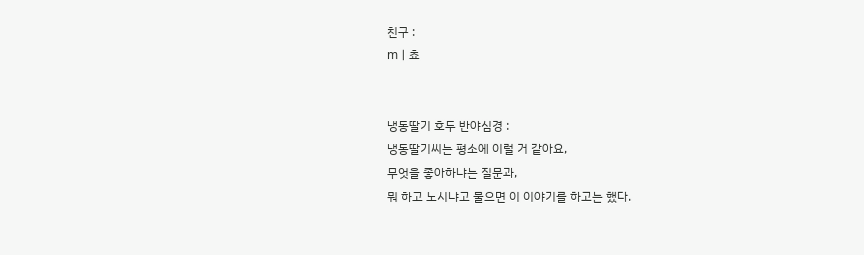친구 :
mㅣ쵸


냉동딸기 호두 반야심경 :
냉동딸기씨는 평소에 이럴 거 같아요,
무엇을 좋아하냐는 질문과,
뭐 하고 노시냐고 물으면 이 이야기를 하고는 했다.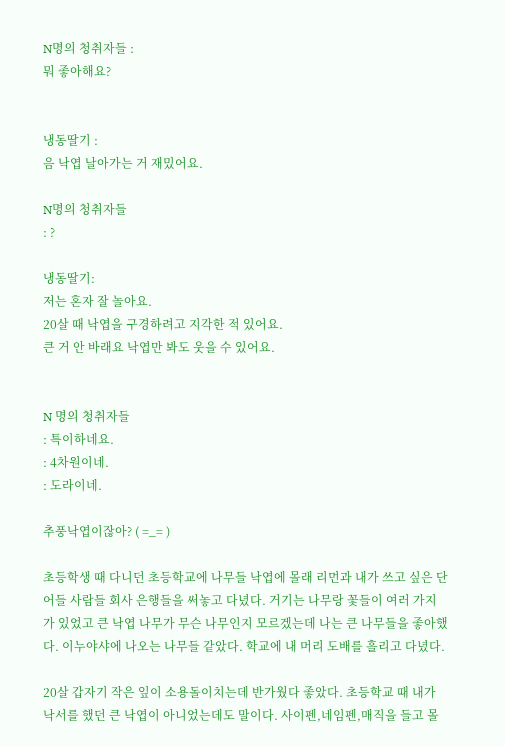N명의 청취자들 :
뭐 좋아해요?


냉동딸기 :
음 낙엽 날아가는 거 재밌어요.

N명의 청취자들
: ?

냉동딸기:
저는 혼자 잘 놀아요.
20살 때 낙엽을 구경하려고 지각한 적 있어요.
큰 거 안 바래요 낙엽만 봐도 웃을 수 있어요.


N 명의 청취자들
: 특이하네요.
: 4차원이네.
: 도라이네.

추풍낙엽이잖아? ( =_= )

초등학생 때 다니던 초등학교에 나무들 낙엽에 몰래 리먼과 내가 쓰고 싶은 단어들 사람들 회사 은행들을 써놓고 다녔다. 거기는 나무랑 꽃들이 여러 가지가 있었고 큰 낙엽 나무가 무슨 나무인지 모르겠는데 나는 큰 나무들을 좋아했다. 이누야샤에 나오는 나무들 같았다. 학교에 내 머리 도배를 흘리고 다녔다.

20살 갑자기 작은 잎이 소용돌이치는데 반가웠다 좋았다. 초등학교 때 내가 낙서를 했던 큰 낙엽이 아니었는데도 말이다. 사이펜,네임펜,매직을 들고 몰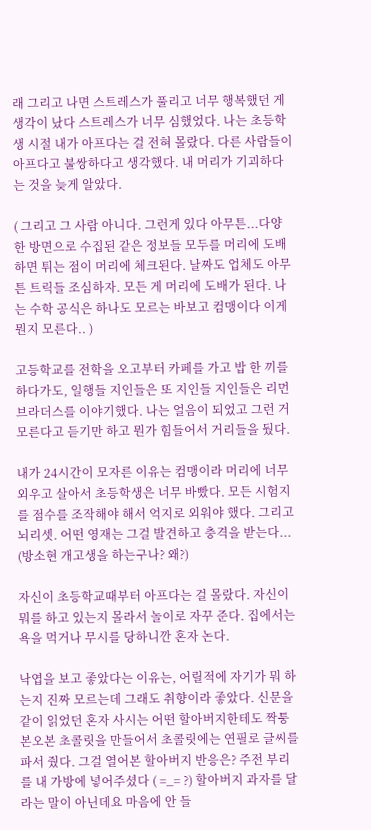래 그리고 나면 스트레스가 풀리고 너무 행복했던 게 생각이 났다 스트레스가 너무 심했었다. 나는 초등학생 시절 내가 아프다는 걸 전혀 몰랐다. 다른 사람들이 아프다고 불쌍하다고 생각했다. 내 머리가 기괴하다는 것을 늦게 알았다.

( 그리고 그 사람 아니다. 그런게 있다 아무튼...다양한 방면으로 수집된 같은 정보들 모두를 머리에 도배하면 튀는 점이 머리에 체크된다. 날짜도 업체도 아무튼 트릭들 조심하자. 모든 게 머리에 도배가 된다. 나는 수학 공식은 하나도 모르는 바보고 컴맹이다 이게 뭔지 모른다.. )

고등학교를 전학을 오고부터 카페를 가고 밥 한 끼를 하다가도, 일행들 지인들은 또 지인들 지인들은 리먼브라더스를 이야기했다. 나는 얼음이 되었고 그런 거 모른다고 듣기만 하고 뭔가 힘들어서 거리들을 뒀다.

내가 24시간이 모자른 이유는 컴맹이라 머리에 너무 외우고 살아서 초등학생은 너무 바빴다. 모든 시험지를 점수를 조작해야 해서 억지로 외워야 했다. 그리고 뇌리셋. 어떤 영재는 그걸 발견하고 충격을 받는다... (방소현 개고생을 하는구나? 왜?)

자신이 초등학교때부터 아프다는 걸 몰랐다. 자신이 뭐를 하고 있는지 몰라서 놀이로 자꾸 준다. 집에서는 욕을 먹거나 무시를 당하니깐 혼자 논다.

낙엽을 보고 좋았다는 이유는, 어릴적에 자기가 뭐 하는지 진짜 모르는데 그래도 취향이라 좋았다. 신문을 같이 읽었던 혼자 사시는 어떤 할아버지한테도 짝퉁본오본 초콜릿을 만들어서 초콜릿에는 연필로 글씨를 파서 줬다. 그걸 열어본 할아버지 반응은? 주전 부리를 내 가방에 넣어주셨다 ( =_= ?) 할아버지 과자를 달라는 말이 아닌데요 마음에 안 들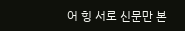어 힝 서로 신문만 본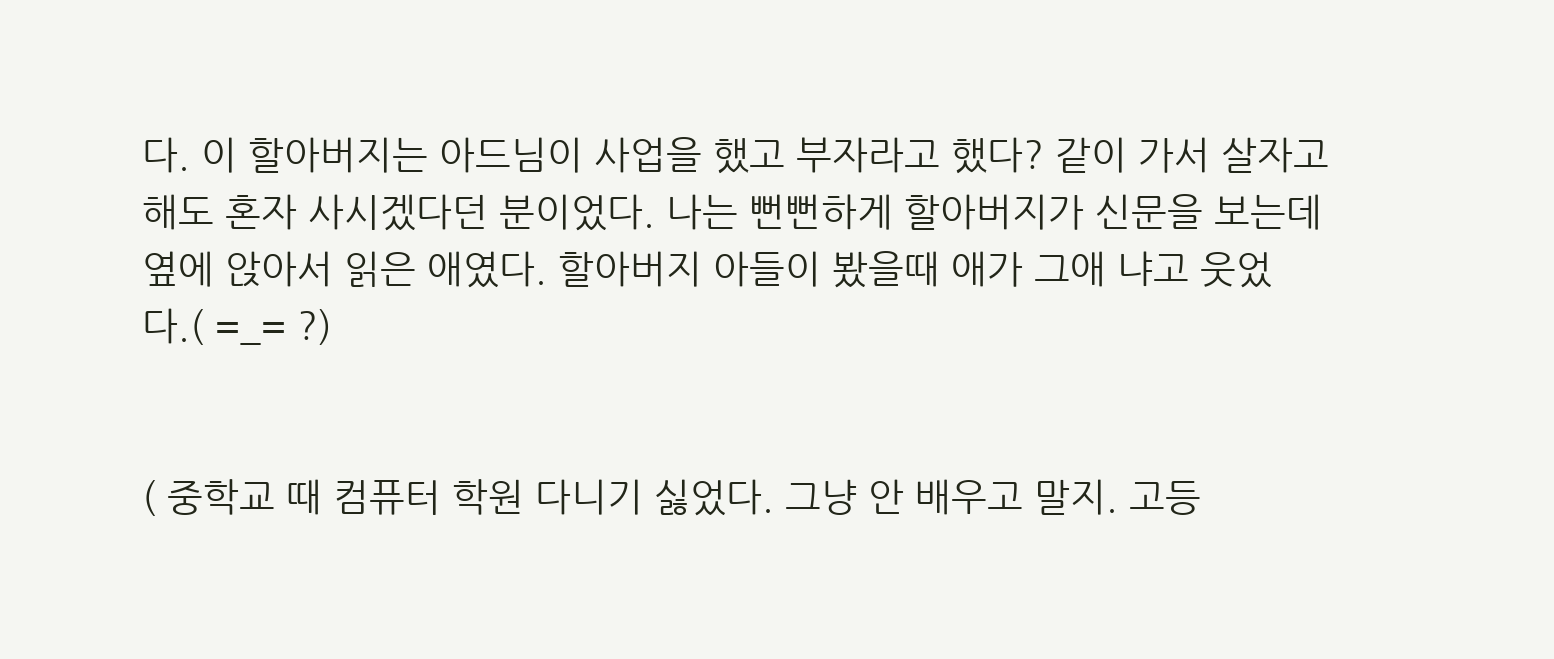다. 이 할아버지는 아드님이 사업을 했고 부자라고 했다? 같이 가서 살자고 해도 혼자 사시겠다던 분이었다. 나는 뻔뻔하게 할아버지가 신문을 보는데 옆에 앉아서 읽은 애였다. 할아버지 아들이 봤을때 애가 그애 냐고 웃었다.( =_= ?)


( 중학교 때 컴퓨터 학원 다니기 싫었다. 그냥 안 배우고 말지. 고등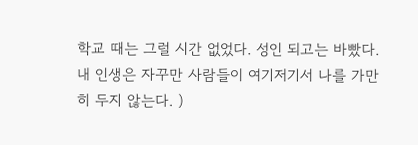학교 때는 그럴 시간 없었다. 성인 되고는 바빴다. 내 인생은 자꾸만 사람들이 여기저기서 나를 가만히 두지 않는다. )